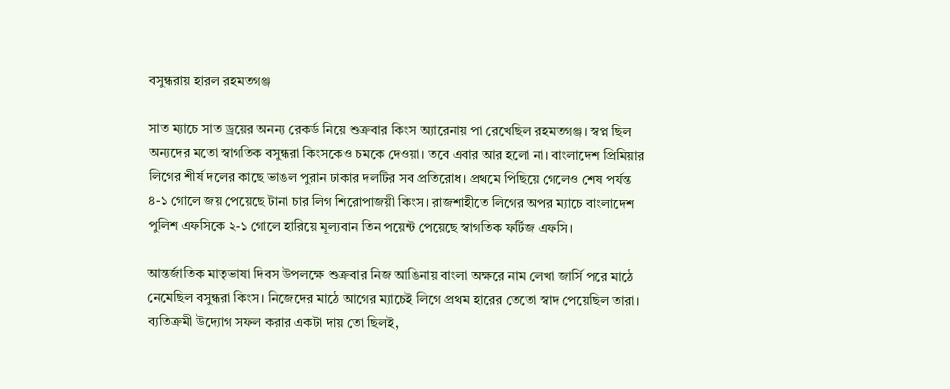বসুন্ধরায় হারল রহমতগঞ্জ

সাত ম্যাচে সাত ড্রয়ের অনন্য রেকর্ড নিয়ে শুক্রবার কিংস অ্যারেনায় পা রেখেছিল রহমতগঞ্জ। স্বপ্ন ছিল অন্যদের মতো স্বাগতিক বসুন্ধরা কিংসকেও চমকে দেওয়া। তবে এবার আর হলো না। বাংলাদেশ প্রিমিয়ার লিগের শীর্ষ দলের কাছে ভাঙল পুরান ঢাকার দলটির সব প্রতিরোধ। প্রথমে পিছিয়ে গেলেও শেষ পর্যন্ত ৪-১ গোলে জয় পেয়েছে টানা চার লিগ শিরোপাজয়ী কিংস। রাজশাহীতে লিগের অপর ম্যাচে বাংলাদেশ পুলিশ এফসিকে ২-১ গোলে হারিয়ে মূল্যবান তিন পয়েন্ট পেয়েছে স্বাগতিক ফর্টিজ এফসি।

আন্তর্জাতিক মাতৃভাষা দিবস উপলক্ষে শুক্রবার নিজ আঙিনায় বাংলা অক্ষরে নাম লেখা জার্সি পরে মাঠে নেমেছিল বসুন্ধরা কিংস। নিজেদের মাঠে আগের ম্যাচেই লিগে প্রথম হারের তেতো স্বাদ পেয়েছিল তারা। ব্যতিক্রমী উদ্যোগ সফল করার একটা দায় তো ছিলই,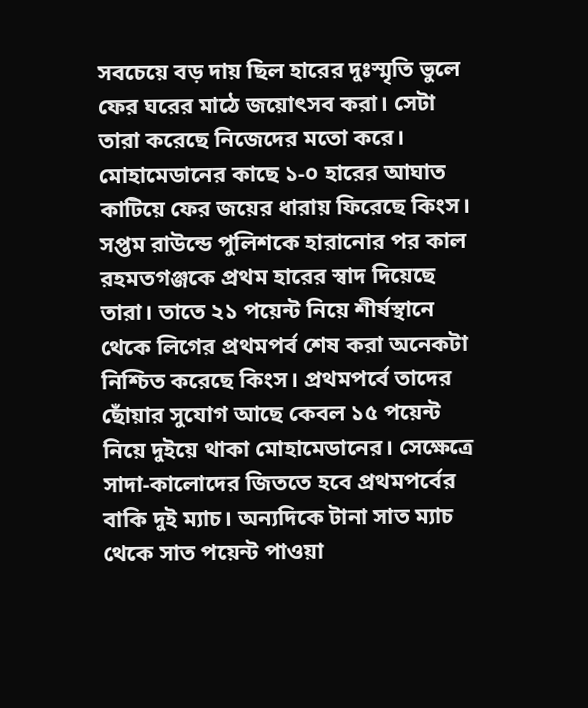সবচেয়ে বড় দায় ছিল হারের দুঃস্মৃতি ভুলে ফের ঘরের মাঠে জয়োৎসব করা। সেটা তারা করেছে নিজেদের মতো করে। মোহামেডানের কাছে ১-০ হারের আঘাত কাটিয়ে ফের জয়ের ধারায় ফিরেছে কিংস। সপ্তম রাউন্ডে পুলিশকে হারানোর পর কাল রহমতগঞ্জকে প্রথম হারের স্বাদ দিয়েছে তারা। তাতে ২১ পয়েন্ট নিয়ে শীর্ষস্থানে থেকে লিগের প্রথমপর্ব শেষ করা অনেকটা নিশ্চিত করেছে কিংস। প্রথমপর্বে তাদের ছোঁয়ার সুযোগ আছে কেবল ১৫ পয়েন্ট নিয়ে দুইয়ে থাকা মোহামেডানের। সেক্ষেত্রে সাদা-কালোদের জিততে হবে প্রথমপর্বের বাকি দুই ম্যাচ। অন্যদিকে টানা সাত ম্যাচ থেকে সাত পয়েন্ট পাওয়া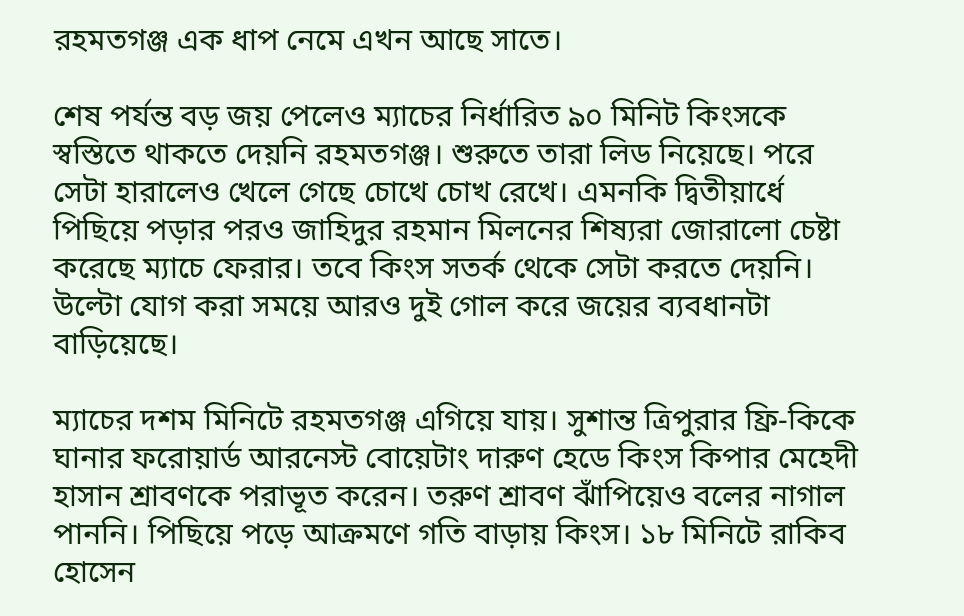রহমতগঞ্জ এক ধাপ নেমে এখন আছে সাতে।

শেষ পর্যন্ত বড় জয় পেলেও ম্যাচের নির্ধারিত ৯০ মিনিট কিংসকে স্বস্তিতে থাকতে দেয়নি রহমতগঞ্জ। শুরুতে তারা লিড নিয়েছে। পরে সেটা হারালেও খেলে গেছে চোখে চোখ রেখে। এমনকি দ্বিতীয়ার্ধে পিছিয়ে পড়ার পরও জাহিদুর রহমান মিলনের শিষ্যরা জোরালো চেষ্টা করেছে ম্যাচে ফেরার। তবে কিংস সতর্ক থেকে সেটা করতে দেয়নি। উল্টো যোগ করা সময়ে আরও দুই গোল করে জয়ের ব্যবধানটা বাড়িয়েছে।

ম্যাচের দশম মিনিটে রহমতগঞ্জ এগিয়ে যায়। সুশান্ত ত্রিপুরার ফ্রি-কিকে ঘানার ফরোয়ার্ড আরনেস্ট বোয়েটাং দারুণ হেডে কিংস কিপার মেহেদী হাসান শ্রাবণকে পরাভূত করেন। তরুণ শ্রাবণ ঝাঁপিয়েও বলের নাগাল পাননি। পিছিয়ে পড়ে আক্রমণে গতি বাড়ায় কিংস। ১৮ মিনিটে রাকিব হোসেন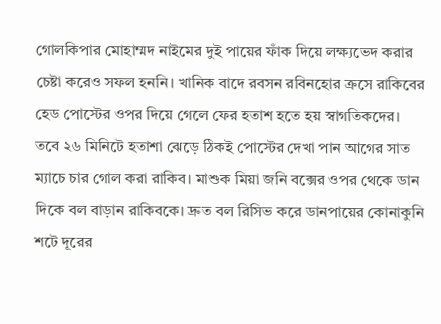গোলকিপার মোহাম্মদ নাইমের দুই পায়ের ফাঁক দিয়ে লক্ষ্যভেদ করার চেষ্টা করেও সফল হননি। খানিক বাদে রবসন রবিনহোর ক্রসে রাকিবের হেড পোস্টের ওপর দিয়ে গেলে ফের হতাশ হতে হয় স্বাগতিকদের। তবে ২৬ মিনিটে হতাশা ঝেড়ে ঠিকই পোস্টের দেখা পান আগের সাত ম্যাচে চার গোল করা রাকিব। মাশুক মিয়া জনি বক্সের ওপর থেকে ডান দিকে বল বাড়ান রাকিবকে। দ্রুত বল রিসিভ করে ডানপায়ের কোনাকুনি শটে দূরের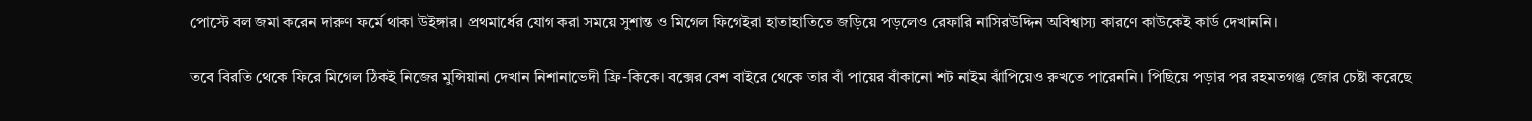পোস্টে বল জমা করেন দারুণ ফর্মে থাকা উইঙ্গার। প্রথমার্ধের যোগ করা সময়ে সুশান্ত ও মিগেল ফিগেইরা হাতাহাতিতে জড়িয়ে পড়লেও রেফারি নাসিরউদ্দিন অবিশ্বাস্য কারণে কাউকেই কার্ড দেখাননি।

তবে বিরতি থেকে ফিরে মিগেল ঠিকই নিজের মুন্সিয়ানা দেখান নিশানাভেদী ফ্রি-কিকে। বক্সের বেশ বাইরে থেকে তার বাঁ পায়ের বাঁকানো শট নাইম ঝাঁপিয়েও রুখতে পারেননি। পিছিয়ে পড়ার পর রহমতগঞ্জ জোর চেষ্টা করেছে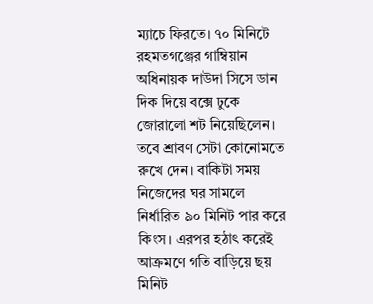ম্যাচে ফিরতে। ৭০ মিনিটে রহমতগঞ্জের গাম্বিয়ান অধিনায়ক দাউদা সিসে ডান দিক দিয়ে বক্সে ঢুকে জোরালো শট নিয়েছিলেন। তবে শ্রাবণ সেটা কোনোমতে রুখে দেন। বাকিটা সময় নিজেদের ঘর সামলে নির্ধারিত ৯০ মিনিট পার করে কিংস। এরপর হঠাৎ করেই আক্রমণে গতি বাড়িয়ে ছয় মিনিট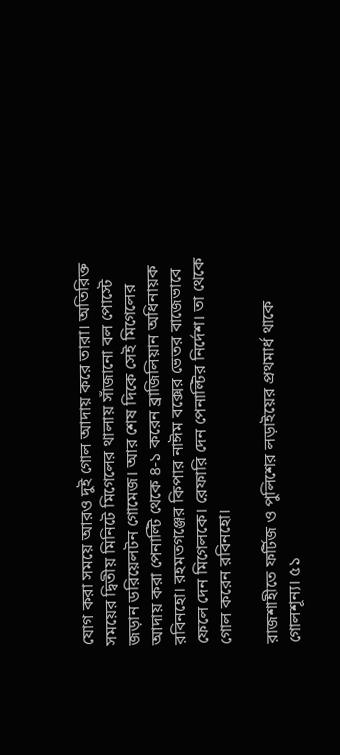যোগ করা সময়ে আরও দুই গোল আদায় করে তারা। অতিরিক্ত সময়ের দ্বিতীয় মিনিটে মিগেলের থালায় সাঁজানো বল পোস্টে জড়ান ডরিয়েলটন গোমেজ। আর শেষ দিকে সেই মিগেলের আদায় করা পেনাল্টি থেকে ৪-১ করেন ব্রাজিলিয়ান অধিনায়ক রবিনহো। রহমতগঞ্জের কিপার নাঈম বক্সের ভেতর বাজেভাবে ফেলে দেন মিগেলকে। রেফারি দেন পেনাল্টির নির্দেশ। তা থেকে গোল করেন রবিনহো।

রাজশাহীতে ফর্টিজ ও পুলিশের লড়াইয়ের প্রথমার্ধ থাকে গোলশূন্য। ৫১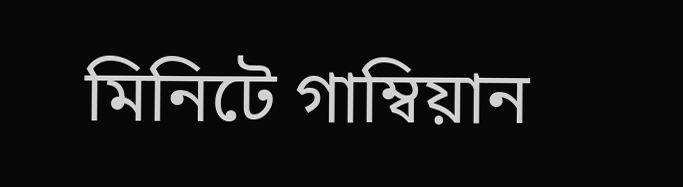মিনিটে গাম্বিয়ান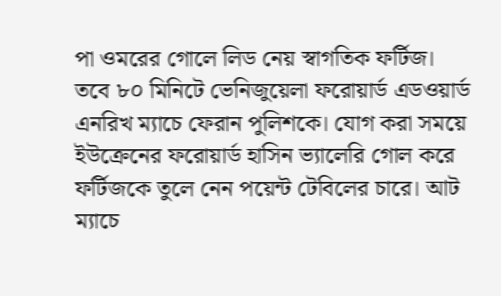পা ওমরের গোলে লিড নেয় স্বাগতিক ফর্টিজ। তবে ৮০ মিনিটে ভেনিজুয়েলা ফরোয়ার্ড এডওয়ার্ড এনরিখ ম্যাচে ফেরান পুলিশকে। যোগ করা সময়ে ইউক্রেনের ফরোয়ার্ড হাসিন ভ্যালেরি গোল করে ফর্টিজকে তুলে নেন পয়েন্ট টেবিলের চারে। আট ম্যাচে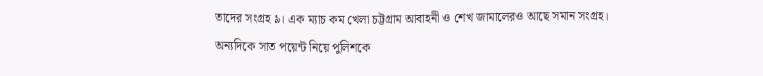তাদের সংগ্রহ ৯। এক ম্যাচ কম খেলা চট্টগ্রাম আবাহনী ও শেখ জামালেরও আছে সমান সংগ্রহ। অন্যদিকে সাত পয়েন্ট নিয়ে পুলিশকে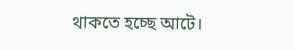থাকতে হচ্ছে আটে।